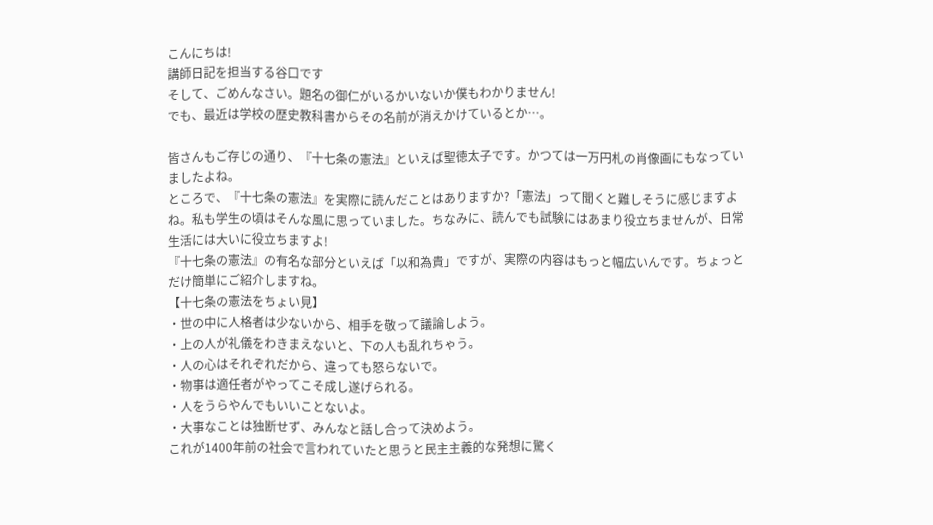こんにちは!
講師日記を担当する谷口です
そして、ごめんなさい。題名の御仁がいるかいないか僕もわかりません!
でも、最近は学校の歴史教科書からその名前が消えかけているとか…。

皆さんもご存じの通り、『十七条の憲法』といえば聖徳太子です。かつては一万円札の肖像画にもなっていましたよね。
ところで、『十七条の憲法』を実際に読んだことはありますか?「憲法」って聞くと難しそうに感じますよね。私も学生の頃はそんな風に思っていました。ちなみに、読んでも試験にはあまり役立ちませんが、日常生活には大いに役立ちますよ!
『十七条の憲法』の有名な部分といえば「以和為貴」ですが、実際の内容はもっと幅広いんです。ちょっとだけ簡単にご紹介しますね。
【十七条の憲法をちょい見】
・世の中に人格者は少ないから、相手を敬って議論しよう。
・上の人が礼儀をわきまえないと、下の人も乱れちゃう。
・人の心はそれぞれだから、違っても怒らないで。
・物事は適任者がやってこそ成し遂げられる。
・人をうらやんでもいいことないよ。
・大事なことは独断せず、みんなと話し合って決めよう。
これが1400年前の社会で言われていたと思うと民主主義的な発想に驚く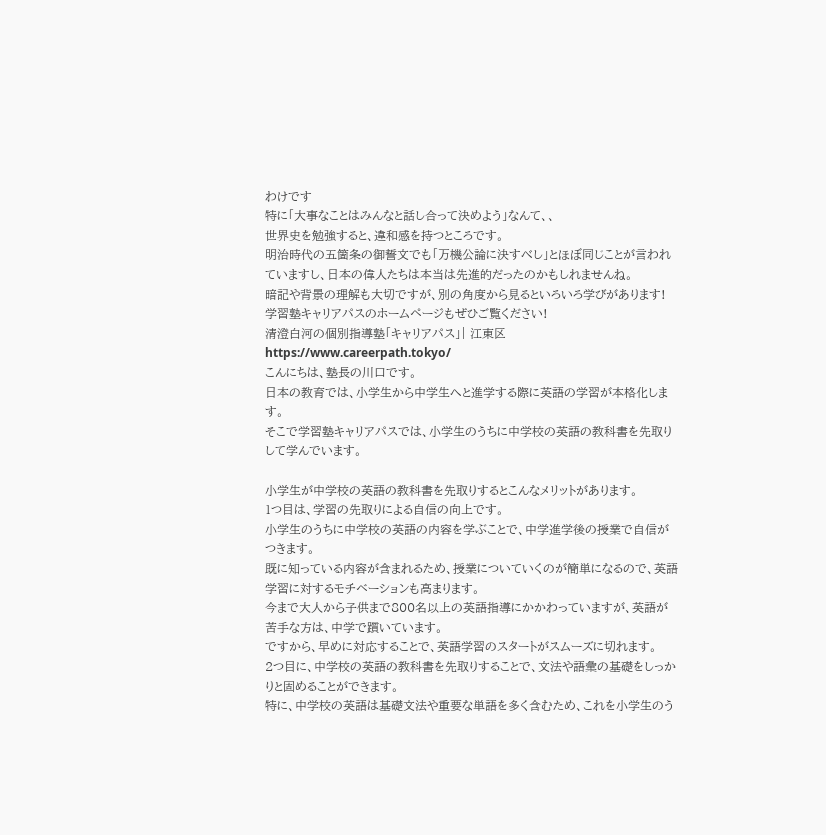わけです
特に「大事なことはみんなと話し合って決めよう」なんて、、
世界史を勉強すると、違和感を持つところです。
明治時代の五箇条の御誓文でも「万機公論に決すべし」とほぼ同じことが言われていますし、日本の偉人たちは本当は先進的だったのかもしれませんね。
暗記や背景の理解も大切ですが、別の角度から見るといろいろ学びがあります!
学習塾キャリアパスのホームページもぜひご覧ください!
清澄白河の個別指導塾「キャリアパス」| 江東区
https://www.careerpath.tokyo/
こんにちは、塾長の川口です。
日本の教育では、小学生から中学生へと進学する際に英語の学習が本格化します。
そこで学習塾キャリアパスでは、小学生のうちに中学校の英語の教科書を先取りして学んでいます。

小学生が中学校の英語の教科書を先取りするとこんなメリットがあります。
1つ目は、学習の先取りによる自信の向上です。
小学生のうちに中学校の英語の内容を学ぶことで、中学進学後の授業で自信がつきます。
既に知っている内容が含まれるため、授業についていくのが簡単になるので、英語学習に対するモチベーションも高まります。
今まで大人から子供まで800名以上の英語指導にかかわっていますが、英語が苦手な方は、中学で躓いています。
ですから、早めに対応することで、英語学習のスタートがスムーズに切れます。
2つ目に、中学校の英語の教科書を先取りすることで、文法や語彙の基礎をしっかりと固めることができます。
特に、中学校の英語は基礎文法や重要な単語を多く含むため、これを小学生のう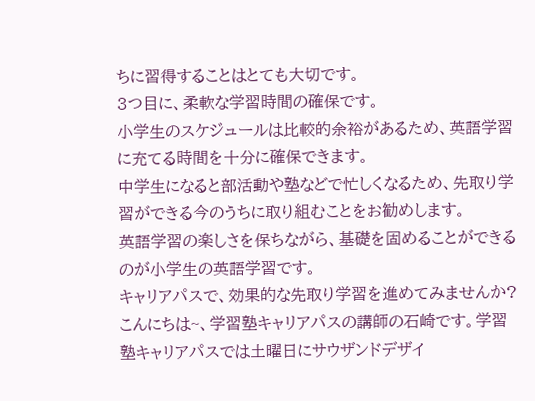ちに習得することはとても大切です。
3つ目に、柔軟な学習時間の確保です。
小学生のスケジュールは比較的余裕があるため、英語学習に充てる時間を十分に確保できます。
中学生になると部活動や塾などで忙しくなるため、先取り学習ができる今のうちに取り組むことをお勧めします。
英語学習の楽しさを保ちながら、基礎を固めることができるのが小学生の英語学習です。
キャリアパスで、効果的な先取り学習を進めてみませんか?
こんにちは~、学習塾キャリアパスの講師の石崎です。学習塾キャリアパスでは土曜日にサウザンドデザイ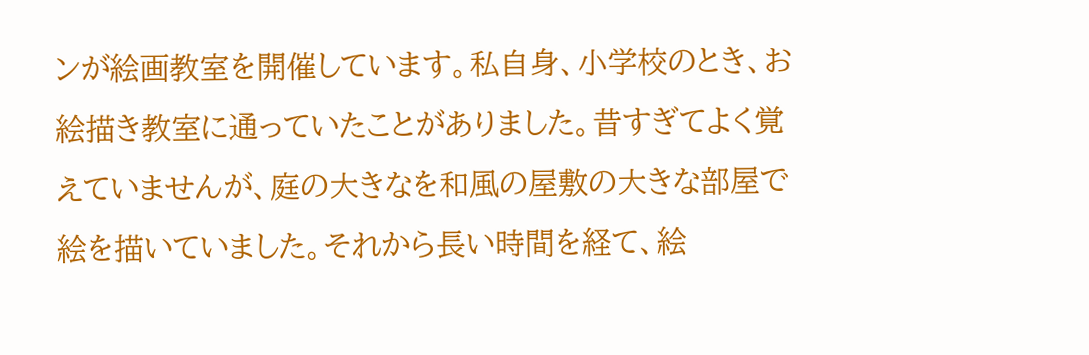ンが絵画教室を開催しています。私自身、小学校のとき、お絵描き教室に通っていたことがありました。昔すぎてよく覚えていませんが、庭の大きなを和風の屋敷の大きな部屋で絵を描いていました。それから長い時間を経て、絵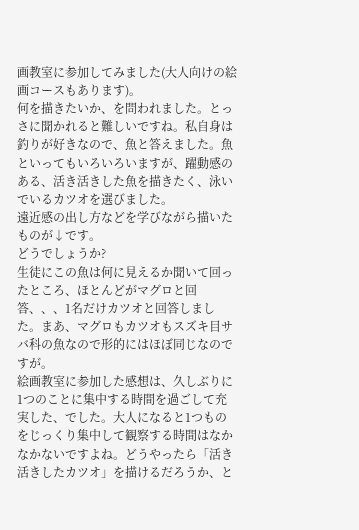画教室に参加してみました(大人向けの絵画コースもあります)。
何を描きたいか、を問われました。とっさに聞かれると難しいですね。私自身は釣りが好きなので、魚と答えました。魚といってもいろいろいますが、躍動感のある、活き活きした魚を描きたく、泳いでいるカツオを選びました。
遠近感の出し方などを学びながら描いたものが↓です。
どうでしょうか?
生徒にこの魚は何に見えるか聞いて回ったところ、ほとんどがマグロと回答、、、1名だけカツオと回答しました。まあ、マグロもカツオもスズキ目サバ科の魚なので形的にはほぼ同じなのですが。
絵画教室に参加した感想は、久しぶりに1つのことに集中する時間を過ごして充実した、でした。大人になると1つものをじっくり集中して観察する時間はなかなかないですよね。どうやったら「活き活きしたカツオ」を描けるだろうか、と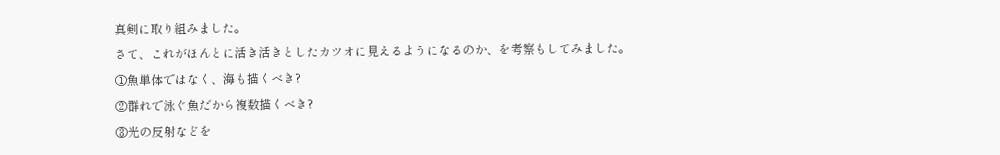真剣に取り組みました。
さて、これがほんとに活き活きとしたカツオに見えるようになるのか、を考察もしてみました。
①魚単体ではなく、海も描くべき?
②群れで泳ぐ魚だから複数描くべき?
③光の反射などを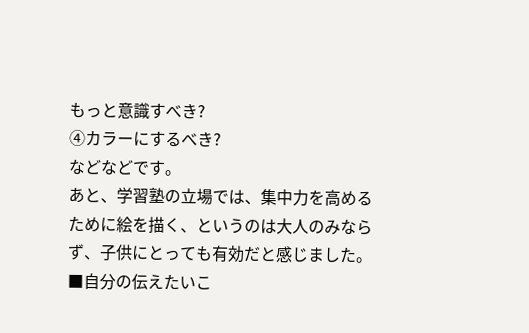もっと意識すべき?
④カラーにするべき?
などなどです。
あと、学習塾の立場では、集中力を高めるために絵を描く、というのは大人のみならず、子供にとっても有効だと感じました。
■自分の伝えたいこ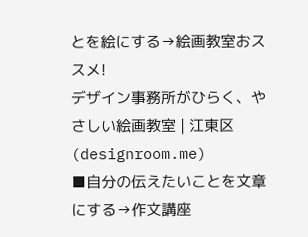とを絵にする→絵画教室おススメ!
デザイン事務所がひらく、やさしい絵画教室 | 江東区 (designroom.me)
■自分の伝えたいことを文章にする→作文講座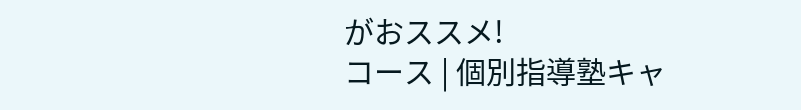がおススメ!
コース | 個別指導塾キャ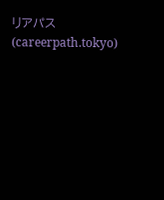リアパス (careerpath.tokyo)